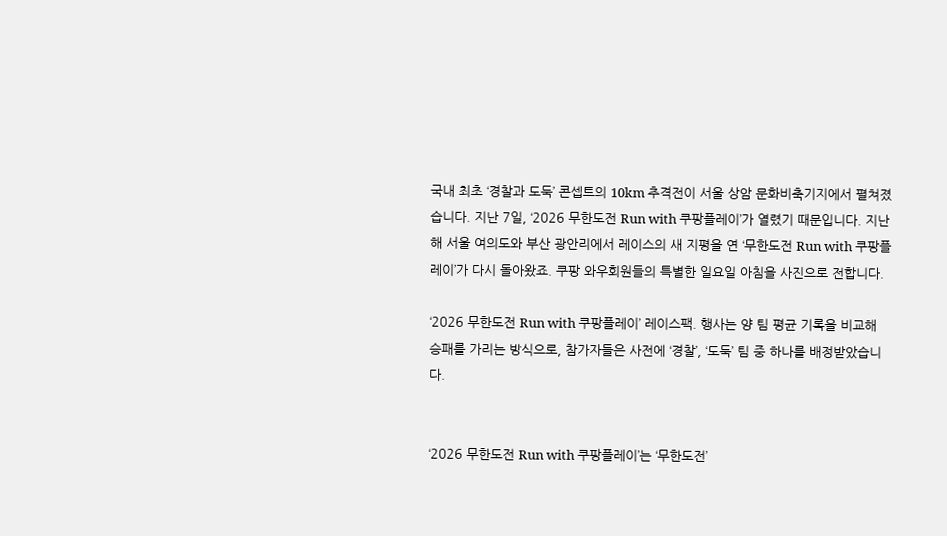국내 최초 ‘경찰과 도둑’ 콘셉트의 10km 추격전이 서울 상암 문화비축기지에서 펼쳐졌습니다. 지난 7일, ‘2026 무한도전 Run with 쿠팡플레이’가 열렸기 때문입니다. 지난해 서울 여의도와 부산 광안리에서 레이스의 새 지평을 연 ‘무한도전 Run with 쿠팡플레이’가 다시 돌아왔죠. 쿠팡 와우회원들의 특별한 일요일 아침을 사진으로 전합니다.

‘2026 무한도전 Run with 쿠팡플레이’ 레이스팩. 행사는 양 팀 평균 기록을 비교해 승패를 가리는 방식으로, 참가자들은 사전에 ‘경찰’, ‘도둑’ 팀 중 하나를 배정받았습니다.


‘2026 무한도전 Run with 쿠팡플레이’는 ‘무한도전’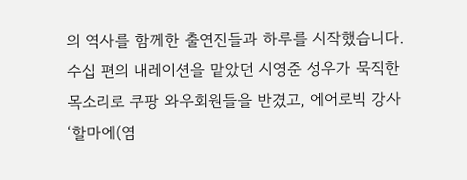의 역사를 함께한 출연진들과 하루를 시작했습니다. 수십 편의 내레이션을 맡았던 시영준 성우가 묵직한 목소리로 쿠팡 와우회원들을 반겼고, 에어로빅 강사 ‘할마에(염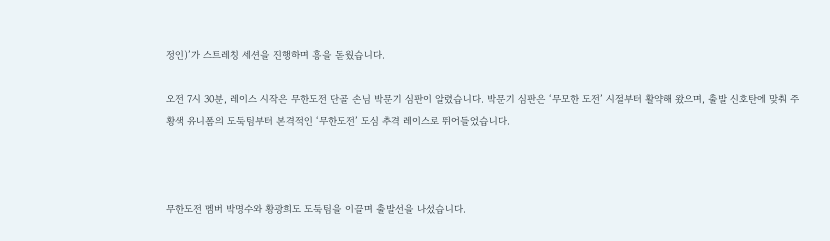정인)’가 스트레칭 세션을 진행하며 흥을 돋웠습니다.

오전 7시 30분, 레이스 시작은 무한도전 단골 손님 박문기 심판이 알렸습니다. 박문기 심판은 ‘무모한 도전’ 시절부터 활약해 왔으며, 출발 신호탄에 맞춰 주황색 유니폼의 도둑팀부터 본격적인 ‘무한도전’ 도심 추격 레이스로 뛰어들었습니다.



무한도전 멤버 박명수와 황광희도 도둑팀을 이끌며 출발선을 나섰습니다.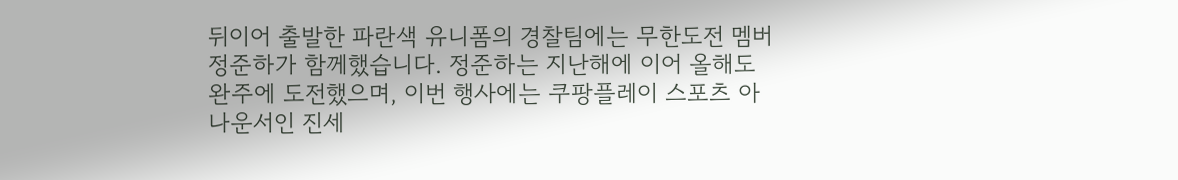뒤이어 출발한 파란색 유니폼의 경찰팀에는 무한도전 멤버 정준하가 함께했습니다. 정준하는 지난해에 이어 올해도 완주에 도전했으며, 이번 행사에는 쿠팡플레이 스포츠 아나운서인 진세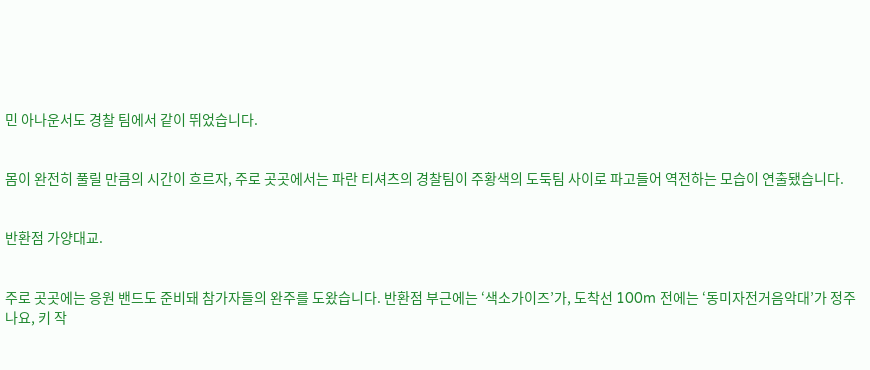민 아나운서도 경찰 팀에서 같이 뛰었습니다.


몸이 완전히 풀릴 만큼의 시간이 흐르자, 주로 곳곳에서는 파란 티셔츠의 경찰팀이 주황색의 도둑팀 사이로 파고들어 역전하는 모습이 연출됐습니다.


반환점 가양대교.


주로 곳곳에는 응원 밴드도 준비돼 참가자들의 완주를 도왔습니다. 반환점 부근에는 ‘색소가이즈’가, 도착선 100m 전에는 ‘동미자전거음악대’가 정주나요, 키 작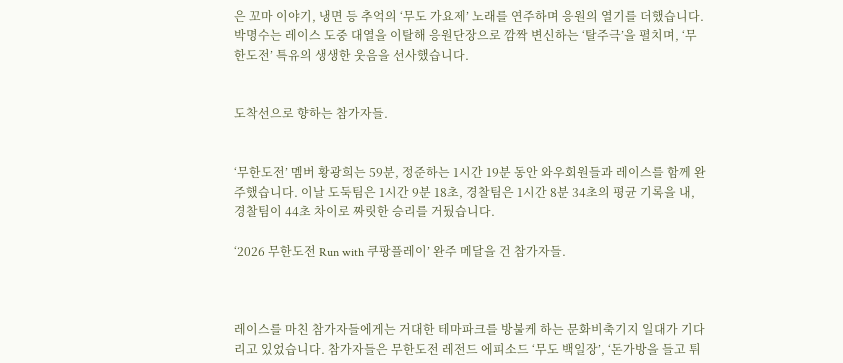은 꼬마 이야기, 냉면 등 추억의 ‘무도 가요제’ 노래를 연주하며 응원의 열기를 더했습니다. 박명수는 레이스 도중 대열을 이탈해 응원단장으로 깜짝 변신하는 ‘탈주극’을 펼치며, ‘무한도전’ 특유의 생생한 웃음을 선사했습니다.


도착선으로 향하는 참가자들.


‘무한도전’ 멤버 황광희는 59분, 정준하는 1시간 19분 동안 와우회원들과 레이스를 함께 완주했습니다. 이날 도둑팀은 1시간 9분 18초, 경찰팀은 1시간 8분 34초의 평균 기록을 내, 경찰팀이 44초 차이로 짜릿한 승리를 거뒀습니다.

‘2026 무한도전 Run with 쿠팡플레이’ 완주 메달을 건 참가자들.



레이스를 마친 참가자들에게는 거대한 테마파크를 방불케 하는 문화비축기지 일대가 기다리고 있었습니다. 참가자들은 무한도전 레전드 에피소드 ‘무도 백일장’, ‘돈가방을 들고 튀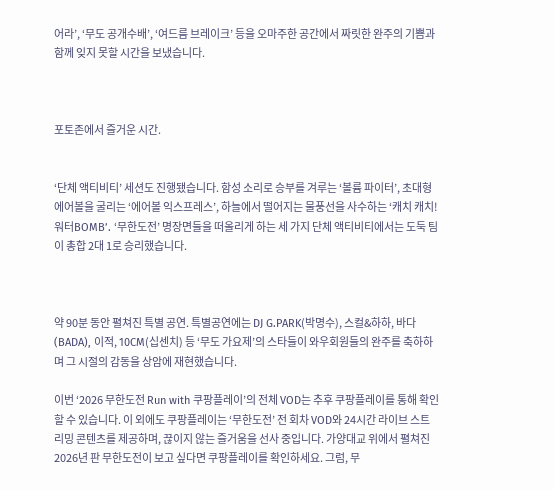어라’, ‘무도 공개수배’, ‘여드름 브레이크’ 등을 오마주한 공간에서 짜릿한 완주의 기쁨과 함께 잊지 못할 시간을 보냈습니다.



포토존에서 즐거운 시간.


‘단체 액티비티’ 세션도 진행됐습니다. 함성 소리로 승부를 겨루는 ‘볼륨 파이터’, 초대형 에어볼을 굴리는 ‘에어볼 익스프레스’, 하늘에서 떨어지는 물풍선을 사수하는 ‘캐치 캐치! 워터BOMB’. ‘무한도전’ 명장면들을 떠올리게 하는 세 가지 단체 액티비티에서는 도둑 팀이 총합 2대 1로 승리했습니다.



약 90분 동안 펼쳐진 특별 공연. 특별공연에는 DJ G.PARK(박명수), 스컬&하하, 바다(BADA), 이적, 10CM(십센치) 등 ‘무도 가요제’의 스타들이 와우회원들의 완주를 축하하며 그 시절의 감동을 상암에 재현했습니다.

이번 ‘2026 무한도전 Run with 쿠팡플레이’의 전체 VOD는 추후 쿠팡플레이를 통해 확인할 수 있습니다. 이 외에도 쿠팡플레이는 ‘무한도전’ 전 회차 VOD와 24시간 라이브 스트리밍 콘텐츠를 제공하며, 끊이지 않는 즐거움을 선사 중입니다. 가양대교 위에서 펼쳐진 2026년 판 무한도전이 보고 싶다면 쿠팡플레이를 확인하세요. 그럼, 무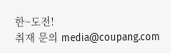한~도전!
취재 문의 media@coupang.com